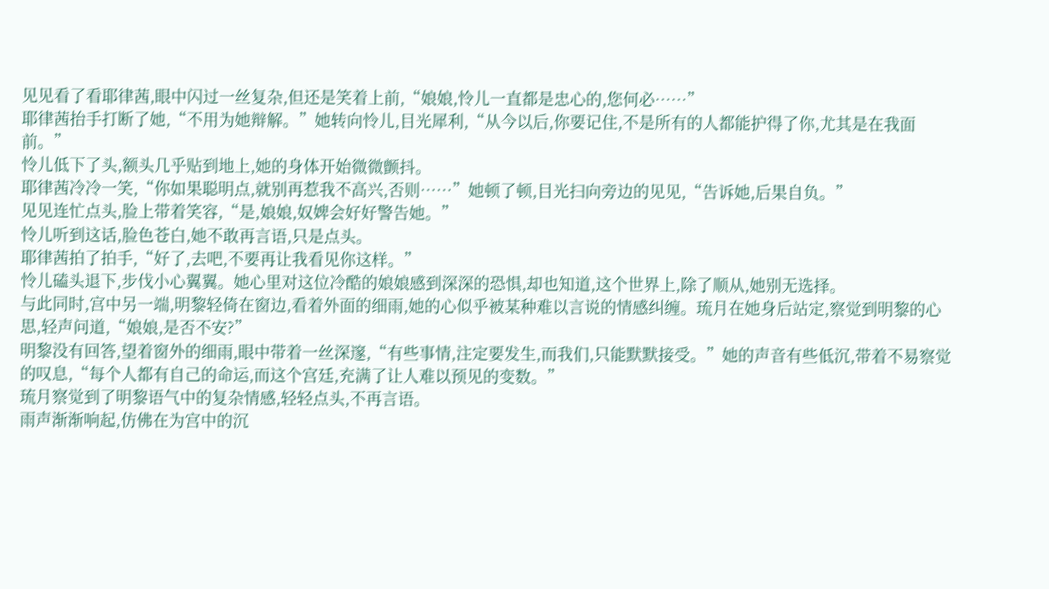见见看了看耶律茜,眼中闪过一丝复杂,但还是笑着上前,“娘娘,怜儿一直都是忠心的,您何必……”
耶律茜抬手打断了她,“不用为她辩解。”她转向怜儿,目光犀利,“从今以后,你要记住,不是所有的人都能护得了你,尤其是在我面前。”
怜儿低下了头,额头几乎贴到地上,她的身体开始微微颤抖。
耶律茜冷冷一笑,“你如果聪明点,就别再惹我不高兴,否则……”她顿了顿,目光扫向旁边的见见,“告诉她,后果自负。”
见见连忙点头,脸上带着笑容,“是,娘娘,奴婢会好好警告她。”
怜儿听到这话,脸色苍白,她不敢再言语,只是点头。
耶律茜拍了拍手,“好了,去吧,不要再让我看见你这样。”
怜儿磕头退下,步伐小心翼翼。她心里对这位冷酷的娘娘感到深深的恐惧,却也知道,这个世界上,除了顺从,她别无选择。
与此同时,宫中另一端,明黎轻倚在窗边,看着外面的细雨,她的心似乎被某种难以言说的情感纠缠。琉月在她身后站定,察觉到明黎的心思,轻声问道,“娘娘,是否不安?”
明黎没有回答,望着窗外的细雨,眼中带着一丝深邃,“有些事情,注定要发生,而我们,只能默默接受。”她的声音有些低沉,带着不易察觉的叹息,“每个人都有自己的命运,而这个宫廷,充满了让人难以预见的变数。”
琉月察觉到了明黎语气中的复杂情感,轻轻点头,不再言语。
雨声渐渐响起,仿佛在为宫中的沉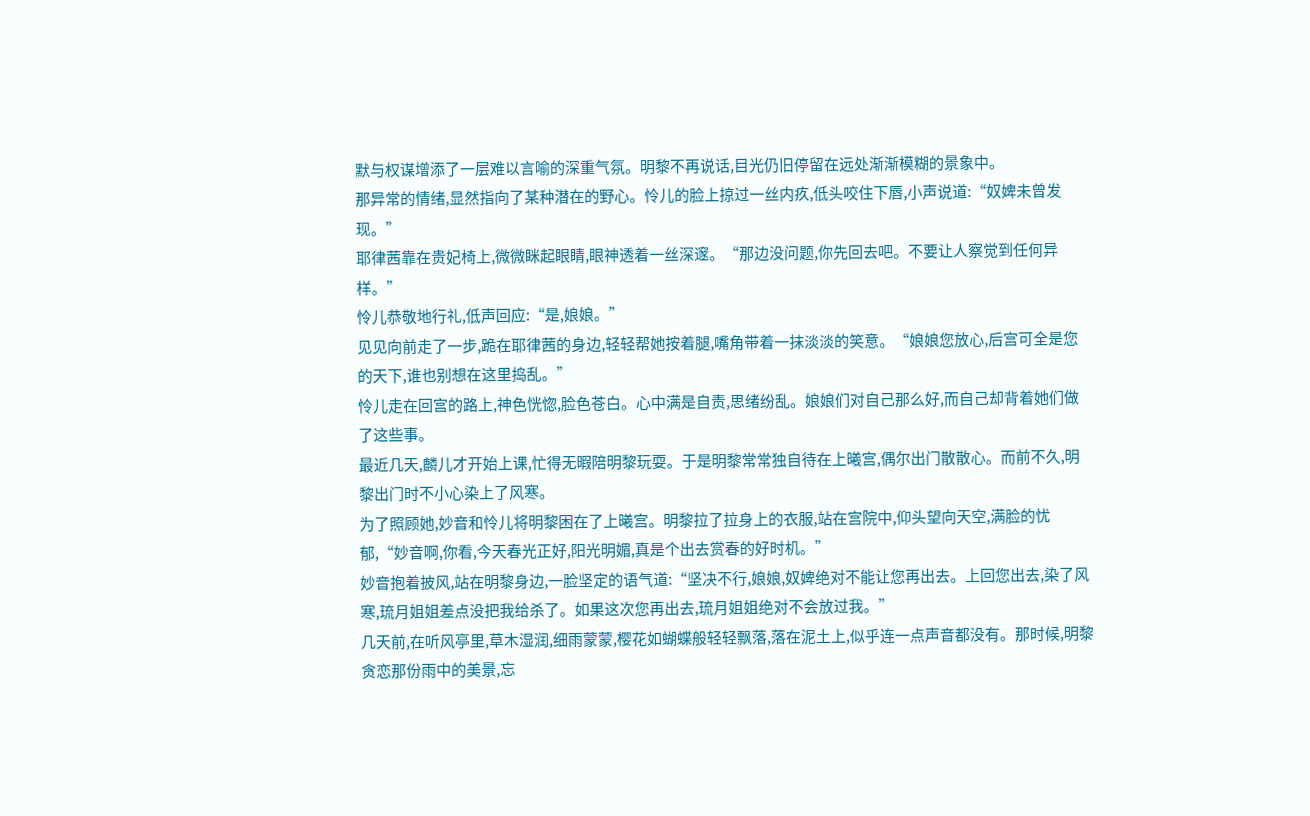默与权谋增添了一层难以言喻的深重气氛。明黎不再说话,目光仍旧停留在远处渐渐模糊的景象中。
那异常的情绪,显然指向了某种潜在的野心。怜儿的脸上掠过一丝内疚,低头咬住下唇,小声说道:“奴婢未曾发现。”
耶律茜靠在贵妃椅上,微微眯起眼睛,眼神透着一丝深邃。“那边没问题,你先回去吧。不要让人察觉到任何异样。”
怜儿恭敬地行礼,低声回应:“是,娘娘。”
见见向前走了一步,跪在耶律茜的身边,轻轻帮她按着腿,嘴角带着一抹淡淡的笑意。“娘娘您放心,后宫可全是您的天下,谁也别想在这里捣乱。”
怜儿走在回宫的路上,神色恍惚,脸色苍白。心中满是自责,思绪纷乱。娘娘们对自己那么好,而自己却背着她们做了这些事。
最近几天,麟儿才开始上课,忙得无暇陪明黎玩耍。于是明黎常常独自待在上曦宫,偶尔出门散散心。而前不久,明黎出门时不小心染上了风寒。
为了照顾她,妙音和怜儿将明黎困在了上曦宫。明黎拉了拉身上的衣服,站在宫院中,仰头望向天空,满脸的忧郁,“妙音啊,你看,今天春光正好,阳光明媚,真是个出去赏春的好时机。”
妙音抱着披风,站在明黎身边,一脸坚定的语气道:“坚决不行,娘娘,奴婢绝对不能让您再出去。上回您出去,染了风寒,琉月姐姐差点没把我给杀了。如果这次您再出去,琉月姐姐绝对不会放过我。”
几天前,在听风亭里,草木湿润,细雨蒙蒙,樱花如蝴蝶般轻轻飘落,落在泥土上,似乎连一点声音都没有。那时候,明黎贪恋那份雨中的美景,忘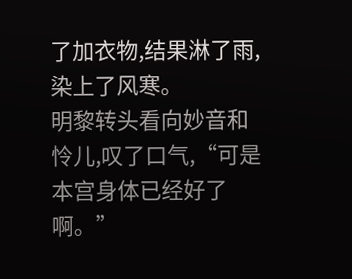了加衣物,结果淋了雨,染上了风寒。
明黎转头看向妙音和怜儿,叹了口气,“可是本宫身体已经好了啊。”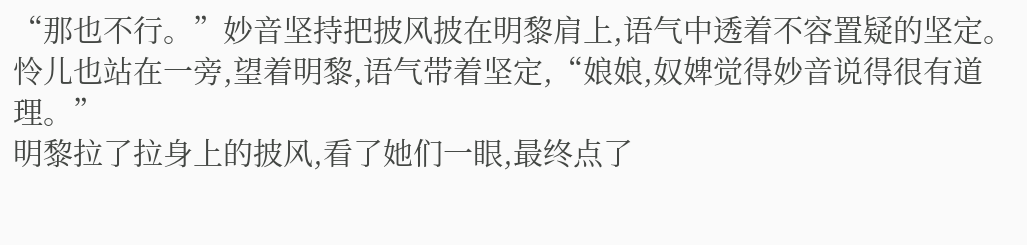“那也不行。”妙音坚持把披风披在明黎肩上,语气中透着不容置疑的坚定。
怜儿也站在一旁,望着明黎,语气带着坚定,“娘娘,奴婢觉得妙音说得很有道理。”
明黎拉了拉身上的披风,看了她们一眼,最终点了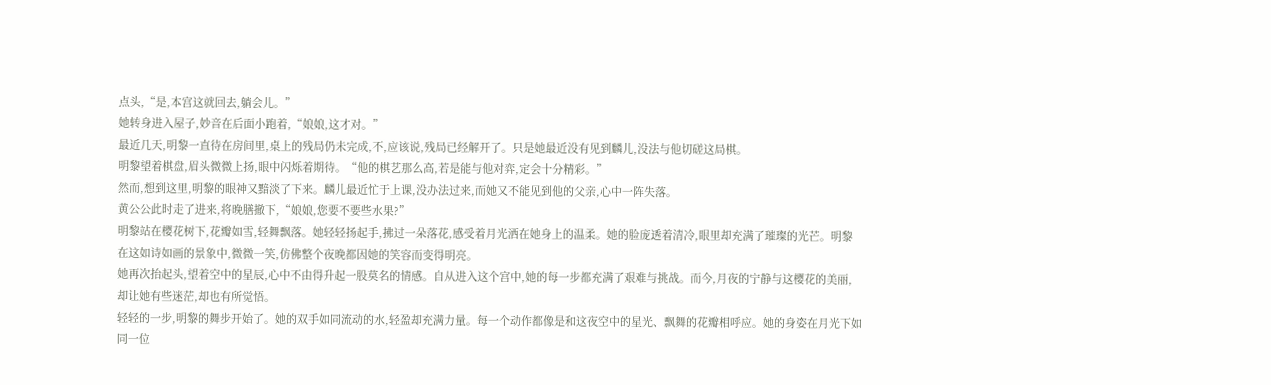点头,“是,本宫这就回去,躺会儿。”
她转身进入屋子,妙音在后面小跑着,“娘娘,这才对。”
最近几天,明黎一直待在房间里,桌上的残局仍未完成,不,应该说,残局已经解开了。只是她最近没有见到麟儿,没法与他切磋这局棋。
明黎望着棋盘,眉头微微上扬,眼中闪烁着期待。“他的棋艺那么高,若是能与他对弈,定会十分精彩。”
然而,想到这里,明黎的眼神又黯淡了下来。麟儿最近忙于上课,没办法过来,而她又不能见到他的父亲,心中一阵失落。
黄公公此时走了进来,将晚膳撤下,“娘娘,您要不要些水果?”
明黎站在樱花树下,花瓣如雪,轻舞飘落。她轻轻扬起手,拂过一朵落花,感受着月光洒在她身上的温柔。她的脸庞透着清冷,眼里却充满了璀璨的光芒。明黎在这如诗如画的景象中,微微一笑,仿佛整个夜晚都因她的笑容而变得明亮。
她再次抬起头,望着空中的星辰,心中不由得升起一股莫名的情感。自从进入这个宫中,她的每一步都充满了艰难与挑战。而今,月夜的宁静与这樱花的美丽,却让她有些迷茫,却也有所觉悟。
轻轻的一步,明黎的舞步开始了。她的双手如同流动的水,轻盈却充满力量。每一个动作都像是和这夜空中的星光、飘舞的花瓣相呼应。她的身姿在月光下如同一位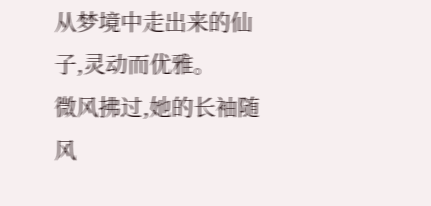从梦境中走出来的仙子,灵动而优雅。
微风拂过,她的长袖随风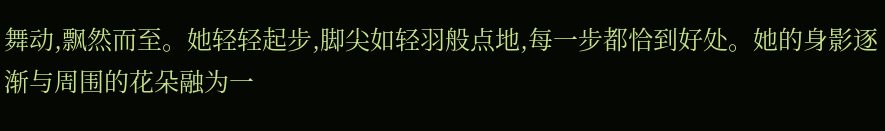舞动,飘然而至。她轻轻起步,脚尖如轻羽般点地,每一步都恰到好处。她的身影逐渐与周围的花朵融为一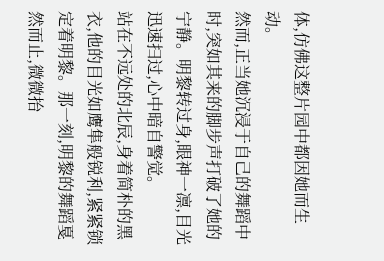体,仿佛这整片园中都因她而生动。
然而,正当她沉浸于自己的舞蹈中时,突如其来的脚步声打破了她的宁静。明黎转过身,眼神一凛,目光迅速扫过,心中暗自警觉。
站在不远处的北辰,身着简朴的黑衣,他的目光如鹰隼般锐利,紧紧锁定着明黎。那一刻,明黎的舞蹈戛然而止,微微抬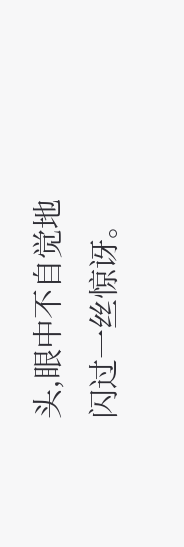头,眼中不自觉地闪过一丝惊讶。